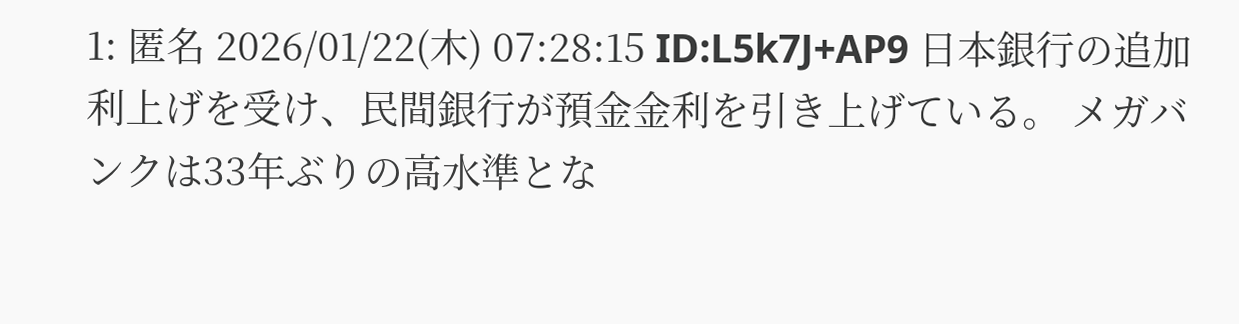1: 匿名 2026/01/22(木) 07:28:15 ID:L5k7J+AP9 日本銀行の追加利上げを受け、民間銀行が預金金利を引き上げている。 メガバンクは33年ぶりの高水準とな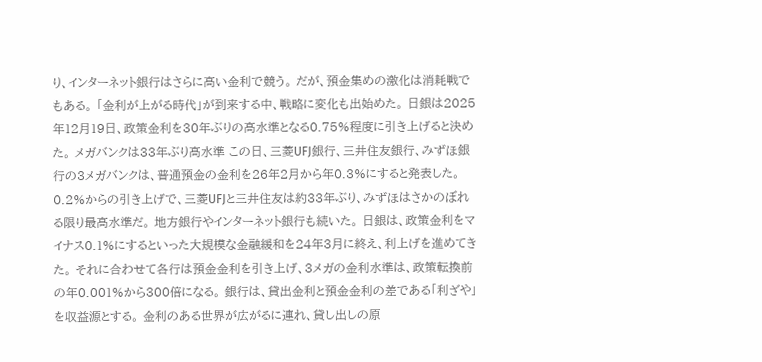り、インターネット銀行はさらに高い金利で競う。 だが、預金集めの激化は消耗戦でもある。 「金利が上がる時代」が到来する中、戦略に変化も出始めた。 日銀は2025年12月19日、政策金利を30年ぶりの高水準となる0.75%程度に引き上げると決めた。 メガバンクは33年ぶり高水準 この日、三菱UFJ銀行、三井住友銀行、みずほ銀行の3メガバンクは、普通預金の金利を26年2月から年0.3%にすると発表した。 0.2%からの引き上げで、三菱UFJと三井住友は約33年ぶり、みずほはさかのぼれる限り最高水準だ。 地方銀行やインターネット銀行も続いた。 日銀は、政策金利をマイナス0.1%にするといった大規模な金融緩和を24年3月に終え、利上げを進めてきた。 それに合わせて各行は預金金利を引き上げ、3メガの金利水準は、政策転換前の年0.001%から300倍になる。 銀行は、貸出金利と預金金利の差である「利ざや」を収益源とする。 金利のある世界が広がるに連れ、貸し出しの原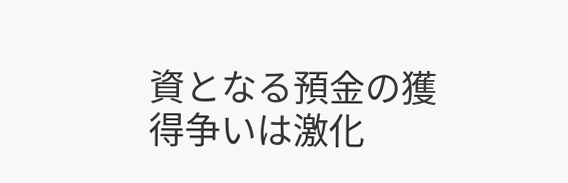資となる預金の獲得争いは激化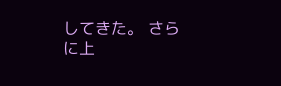してきた。 さらに上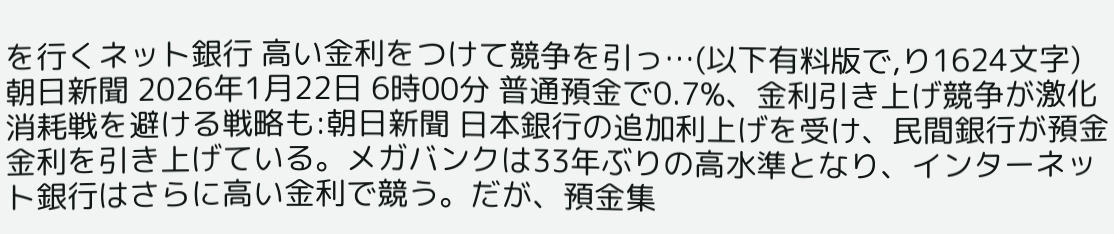を行くネット銀行 高い金利をつけて競争を引っ…(以下有料版で,り1624文字) 朝日新聞 2026年1月22日 6時00分 普通預金で0.7%、金利引き上げ競争が激化 消耗戦を避ける戦略も:朝日新聞 日本銀行の追加利上げを受け、民間銀行が預金金利を引き上げている。メガバンクは33年ぶりの高水準となり、インターネット銀行はさらに高い金利で競う。だが、預金集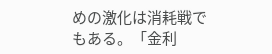めの激化は消耗戦でもある。「金利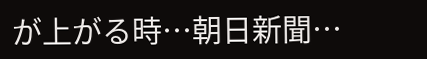が上がる時…朝日新聞…